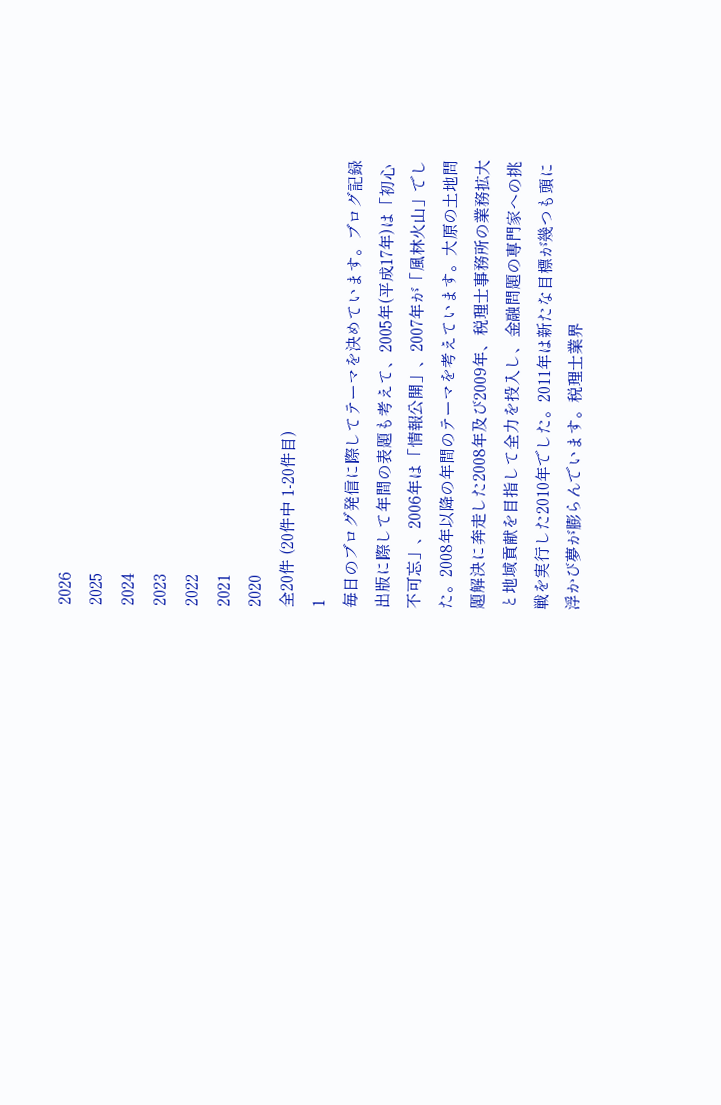2026
2025
2024
2023
2022
2021
2020
全20件 (20件中 1-20件目)
1
毎日のブログ発信に際してテーマを決めています。ブログ記録出版に際して年間の表題も考えて、2005年(平成17年)は「初心不可忘」、2006年は「情報公開」、2007年が「風林火山」でした。2008年以降の年間のテーマを考えています。大原の土地問題解決に奔走した2008年及び2009年、税理士事務所の業務拡大と地域貢献を目指して全力を投入し、金融問題の専門家への挑戦を実行した2010年でした。2011年は新たな目標が幾つも頭に浮かび夢が膨らんでいます。税理士業界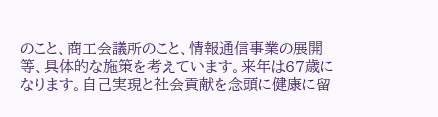のこと、商工会議所のこと、情報通信事業の展開等、具体的な施策を考えています。来年は67歳になります。自己実現と社会貢献を念頭に健康に留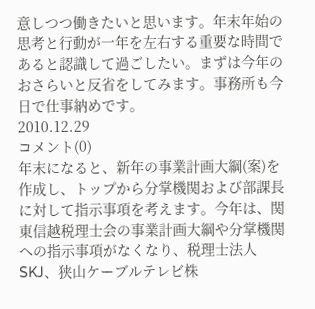意しつつ働きたいと思います。年末年始の思考と行動が一年を左右する重要な時間であると認識して過ごしたい。まずは今年のおさらいと反省をしてみます。事務所も今日で仕事納めです。
2010.12.29
コメント(0)
年末になると、新年の事業計画大綱(案)を作成し、トップから分掌機関および部課長に対して指示事項を考えます。今年は、関東信越税理士会の事業計画大綱や分掌機関への指示事項がなくなり、税理士法人SKJ、狭山ケーブルテレビ株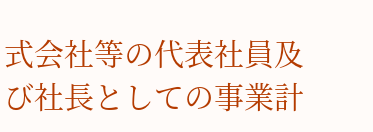式会社等の代表社員及び社長としての事業計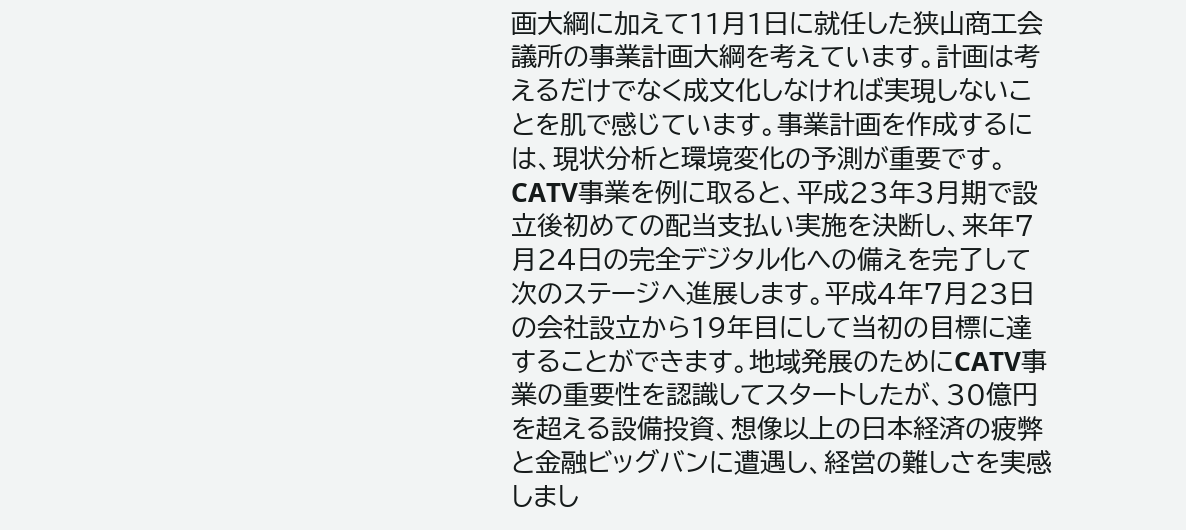画大綱に加えて11月1日に就任した狭山商工会議所の事業計画大綱を考えています。計画は考えるだけでなく成文化しなければ実現しないことを肌で感じています。事業計画を作成するには、現状分析と環境変化の予測が重要です。CATV事業を例に取ると、平成23年3月期で設立後初めての配当支払い実施を決断し、来年7月24日の完全デジタル化への備えを完了して次のステージへ進展します。平成4年7月23日の会社設立から19年目にして当初の目標に達することができます。地域発展のためにCATV事業の重要性を認識してスタートしたが、30億円を超える設備投資、想像以上の日本経済の疲弊と金融ビッグバンに遭遇し、経営の難しさを実感しまし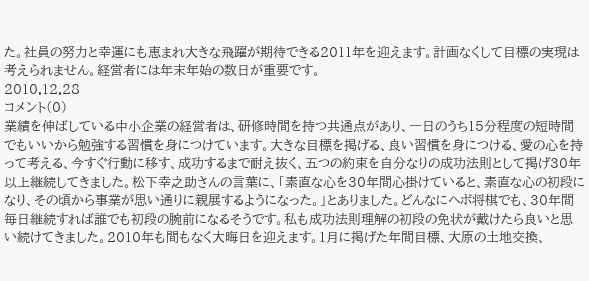た。社員の努力と幸運にも恵まれ大きな飛躍が期待できる2011年を迎えます。計画なくして目標の実現は考えられません。経営者には年末年始の数日が重要です。
2010.12.28
コメント(0)
業績を伸ばしている中小企業の経営者は、研修時間を持つ共通点があり、一日のうち15分程度の短時間でもいいから勉強する習慣を身につけています。大きな目標を掲げる、良い習慣を身につける、愛の心を持って考える、今すぐ行動に移す、成功するまで耐え抜く、五つの約束を自分なりの成功法則として掲げ30年以上継続してきました。松下幸之助さんの言葉に、「素直な心を30年間心掛けていると、素直な心の初段になり、その頃から事業が思い通りに親展するようになった。」とありました。どんなにヘボ将棋でも、30年間毎日継続すれば誰でも初段の腕前になるそうです。私も成功法則理解の初段の免状が戴けたら良いと思い続けてきました。2010年も間もなく大晦日を迎えます。1月に掲げた年間目標、大原の土地交換、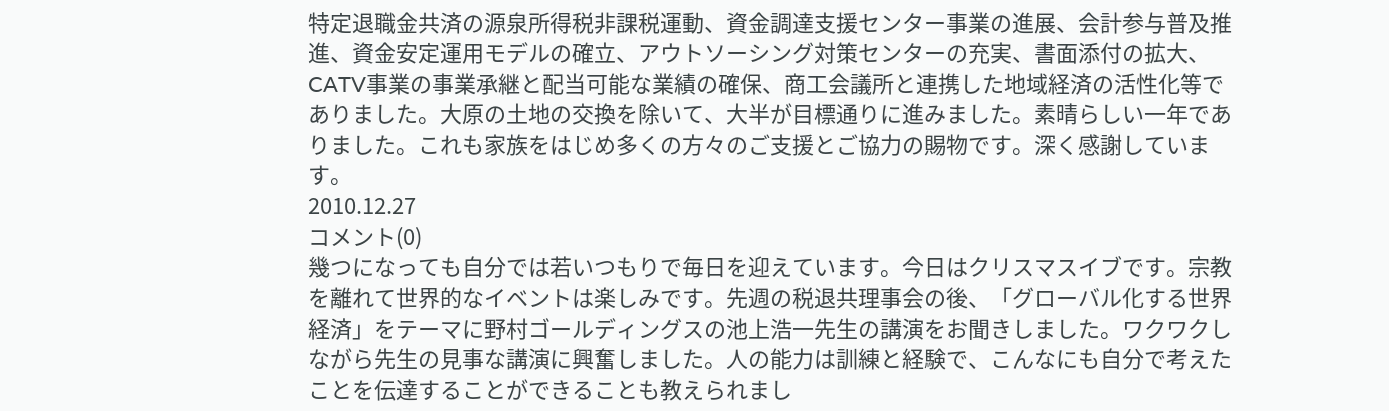特定退職金共済の源泉所得税非課税運動、資金調達支援センター事業の進展、会計参与普及推進、資金安定運用モデルの確立、アウトソーシング対策センターの充実、書面添付の拡大、CATV事業の事業承継と配当可能な業績の確保、商工会議所と連携した地域経済の活性化等でありました。大原の土地の交換を除いて、大半が目標通りに進みました。素晴らしい一年でありました。これも家族をはじめ多くの方々のご支援とご協力の賜物です。深く感謝しています。
2010.12.27
コメント(0)
幾つになっても自分では若いつもりで毎日を迎えています。今日はクリスマスイブです。宗教を離れて世界的なイベントは楽しみです。先週の税退共理事会の後、「グローバル化する世界経済」をテーマに野村ゴールディングスの池上浩一先生の講演をお聞きしました。ワクワクしながら先生の見事な講演に興奮しました。人の能力は訓練と経験で、こんなにも自分で考えたことを伝達することができることも教えられまし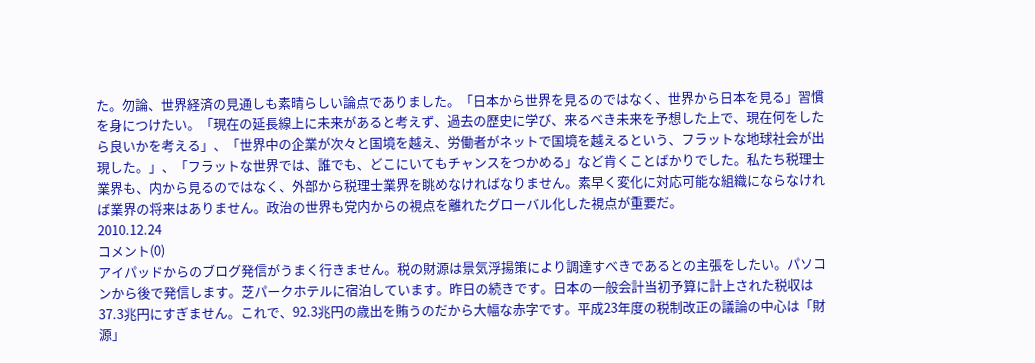た。勿論、世界経済の見通しも素晴らしい論点でありました。「日本から世界を見るのではなく、世界から日本を見る」習慣を身につけたい。「現在の延長線上に未来があると考えず、過去の歴史に学び、来るべき未来を予想した上で、現在何をしたら良いかを考える」、「世界中の企業が次々と国境を越え、労働者がネットで国境を越えるという、フラットな地球社会が出現した。」、「フラットな世界では、誰でも、どこにいてもチャンスをつかめる」など肯くことばかりでした。私たち税理士業界も、内から見るのではなく、外部から税理士業界を眺めなければなりません。素早く変化に対応可能な組織にならなければ業界の将来はありません。政治の世界も党内からの視点を離れたグローバル化した視点が重要だ。
2010.12.24
コメント(0)
アイパッドからのブログ発信がうまく行きません。税の財源は景気浮揚策により調達すべきであるとの主張をしたい。パソコンから後で発信します。芝パークホテルに宿泊しています。昨日の続きです。日本の一般会計当初予算に計上された税収は37.3兆円にすぎません。これで、92.3兆円の歳出を賄うのだから大幅な赤字です。平成23年度の税制改正の議論の中心は「財源」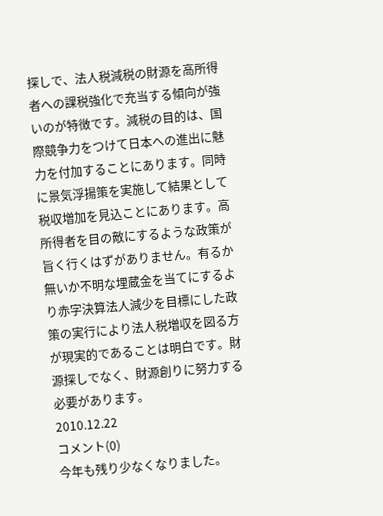探しで、法人税減税の財源を高所得者への課税強化で充当する傾向が強いのが特徴です。減税の目的は、国際競争力をつけて日本への進出に魅力を付加することにあります。同時に景気浮揚策を実施して結果として税収増加を見込ことにあります。高所得者を目の敵にするような政策が旨く行くはずがありません。有るか無いか不明な埋蔵金を当てにするより赤字決算法人減少を目標にした政策の実行により法人税増収を図る方が現実的であることは明白です。財源探しでなく、財源創りに努力する必要があります。
2010.12.22
コメント(0)
今年も残り少なくなりました。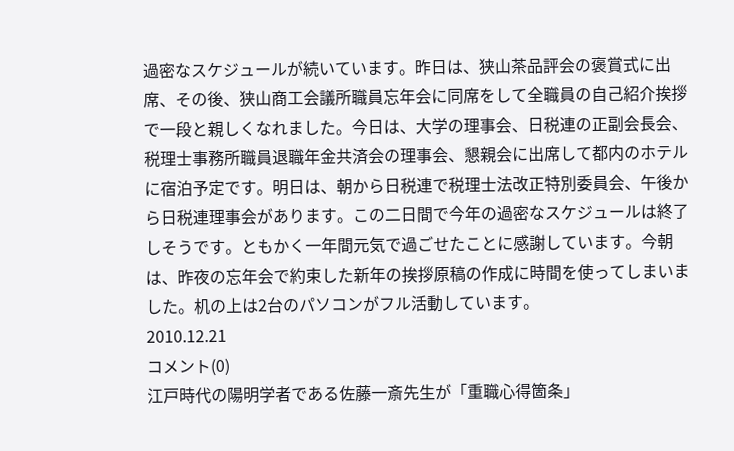過密なスケジュールが続いています。昨日は、狭山茶品評会の褒賞式に出席、その後、狭山商工会議所職員忘年会に同席をして全職員の自己紹介挨拶で一段と親しくなれました。今日は、大学の理事会、日税連の正副会長会、税理士事務所職員退職年金共済会の理事会、懇親会に出席して都内のホテルに宿泊予定です。明日は、朝から日税連で税理士法改正特別委員会、午後から日税連理事会があります。この二日間で今年の過密なスケジュールは終了しそうです。ともかく一年間元気で過ごせたことに感謝しています。今朝は、昨夜の忘年会で約束した新年の挨拶原稿の作成に時間を使ってしまいました。机の上は2台のパソコンがフル活動しています。
2010.12.21
コメント(0)
江戸時代の陽明学者である佐藤一斎先生が「重職心得箇条」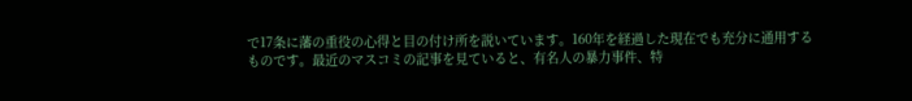で17条に藩の重役の心得と目の付け所を説いています。160年を経過した現在でも充分に通用するものです。最近のマスコミの記事を見ていると、有名人の暴力事件、特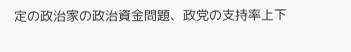定の政治家の政治資金問題、政党の支持率上下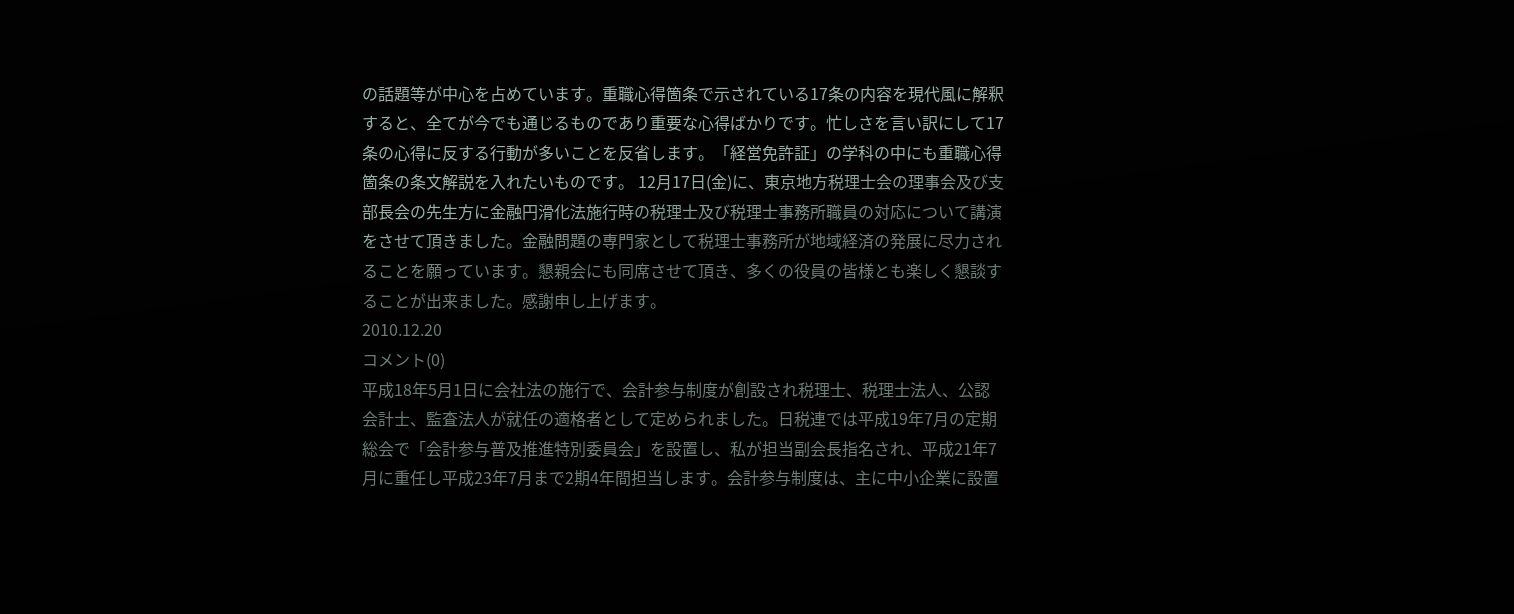の話題等が中心を占めています。重職心得箇条で示されている17条の内容を現代風に解釈すると、全てが今でも通じるものであり重要な心得ばかりです。忙しさを言い訳にして17条の心得に反する行動が多いことを反省します。「経営免許証」の学科の中にも重職心得箇条の条文解説を入れたいものです。 12月17日(金)に、東京地方税理士会の理事会及び支部長会の先生方に金融円滑化法施行時の税理士及び税理士事務所職員の対応について講演をさせて頂きました。金融問題の専門家として税理士事務所が地域経済の発展に尽力されることを願っています。懇親会にも同席させて頂き、多くの役員の皆様とも楽しく懇談することが出来ました。感謝申し上げます。
2010.12.20
コメント(0)
平成18年5月1日に会社法の施行で、会計参与制度が創設され税理士、税理士法人、公認会計士、監査法人が就任の適格者として定められました。日税連では平成19年7月の定期総会で「会計参与普及推進特別委員会」を設置し、私が担当副会長指名され、平成21年7月に重任し平成23年7月まで2期4年間担当します。会計参与制度は、主に中小企業に設置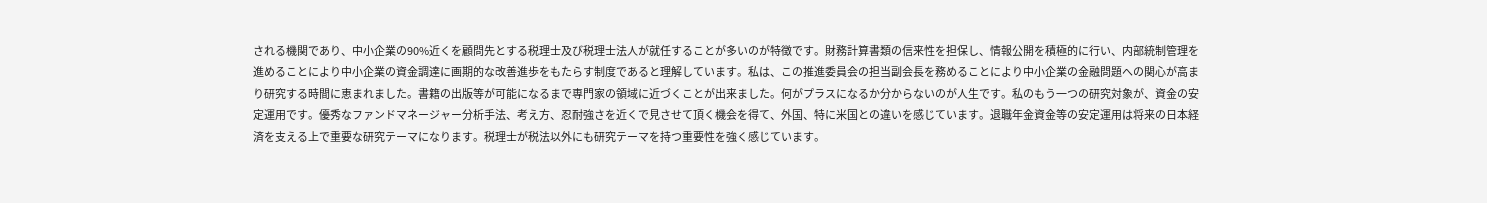される機関であり、中小企業の90%近くを顧問先とする税理士及び税理士法人が就任することが多いのが特徴です。財務計算書類の信来性を担保し、情報公開を積極的に行い、内部統制管理を進めることにより中小企業の資金調達に画期的な改善進歩をもたらす制度であると理解しています。私は、この推進委員会の担当副会長を務めることにより中小企業の金融問題への関心が高まり研究する時間に恵まれました。書籍の出版等が可能になるまで専門家の領域に近づくことが出来ました。何がプラスになるか分からないのが人生です。私のもう一つの研究対象が、資金の安定運用です。優秀なファンドマネージャー分析手法、考え方、忍耐強さを近くで見させて頂く機会を得て、外国、特に米国との違いを感じています。退職年金資金等の安定運用は将来の日本経済を支える上で重要な研究テーマになります。税理士が税法以外にも研究テーマを持つ重要性を強く感じています。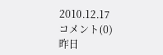2010.12.17
コメント(0)
昨日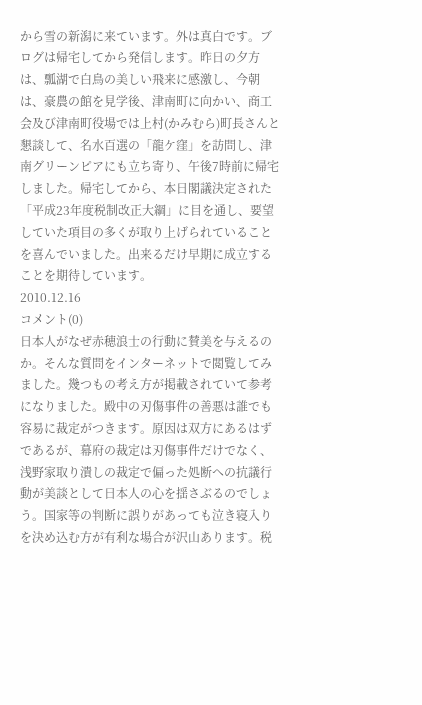から雪の新潟に来ています。外は真白です。ブログは帰宅してから発信します。昨日の夕方は、瓢湖で白鳥の美しい飛来に感激し、今朝は、豪農の館を見学後、津南町に向かい、商工会及び津南町役場では上村(かみむら)町長さんと懇談して、名水百選の「龍ケ窪」を訪問し、津南グリーンピアにも立ち寄り、午後7時前に帰宅しました。帰宅してから、本日閣議決定された「平成23年度税制改正大綱」に目を通し、要望していた項目の多くが取り上げられていることを喜んでいました。出来るだけ早期に成立することを期待しています。
2010.12.16
コメント(0)
日本人がなぜ赤穂浪士の行動に賛美を与えるのか。そんな質問をインターネットで閲覧してみました。幾つもの考え方が掲載されていて参考になりました。殿中の刃傷事件の善悪は誰でも容易に裁定がつきます。原因は双方にあるはずであるが、幕府の裁定は刃傷事件だけでなく、浅野家取り潰しの裁定で偏った処断への抗議行動が美談として日本人の心を揺さぶるのでしょう。国家等の判断に誤りがあっても泣き寝入りを決め込む方が有利な場合が沢山あります。税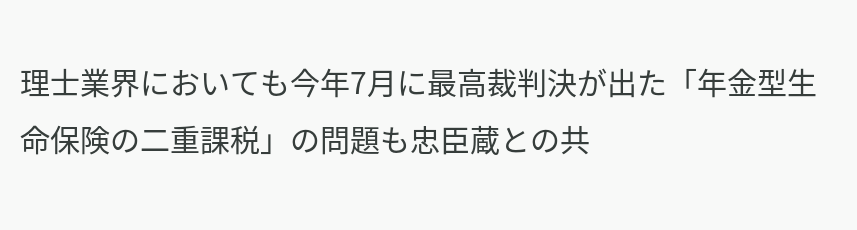理士業界においても今年7月に最高裁判決が出た「年金型生命保険の二重課税」の問題も忠臣蔵との共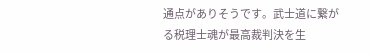通点がありそうです。武士道に繋がる税理士魂が最高裁判決を生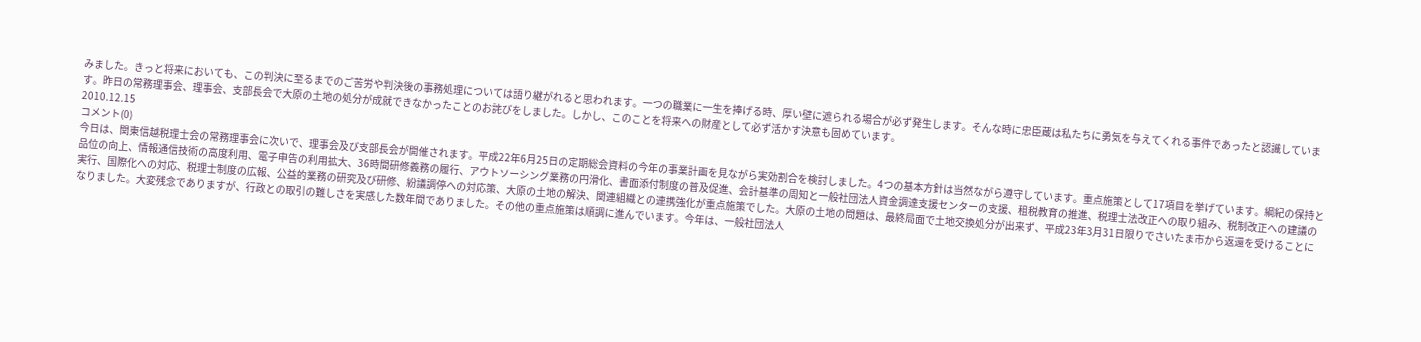みました。きっと将来においても、この判決に至るまでのご苦労や判決後の事務処理については語り継がれると思われます。一つの職業に一生を捧げる時、厚い壁に遮られる場合が必ず発生します。そんな時に忠臣蔵は私たちに勇気を与えてくれる事件であったと認識しています。昨日の常務理事会、理事会、支部長会で大原の土地の処分が成就できなかったことのお詫びをしました。しかし、このことを将来への財産として必ず活かす決意も固めています。
2010.12.15
コメント(0)
今日は、関東信越税理士会の常務理事会に次いで、理事会及び支部長会が開催されます。平成22年6月25日の定期総会資料の今年の事業計画を見ながら実効割合を検討しました。4つの基本方針は当然ながら遵守しています。重点施策として17項目を挙げています。綱紀の保持と品位の向上、情報通信技術の高度利用、電子申告の利用拡大、36時間研修義務の履行、アウトソーシング業務の円滑化、書面添付制度の普及促進、会計基準の周知と一般社団法人資金調達支援センターの支援、租税教育の推進、税理士法改正への取り組み、税制改正への建議の実行、国際化への対応、税理士制度の広報、公益的業務の研究及び研修、紛議調停への対応策、大原の土地の解決、関連組織との連携強化が重点施策でした。大原の土地の問題は、最終局面で土地交換処分が出来ず、平成23年3月31日限りでさいたま市から返還を受けることになりました。大変残念でありますが、行政との取引の難しさを実感した数年間でありました。その他の重点施策は順調に進んでいます。今年は、一般社団法人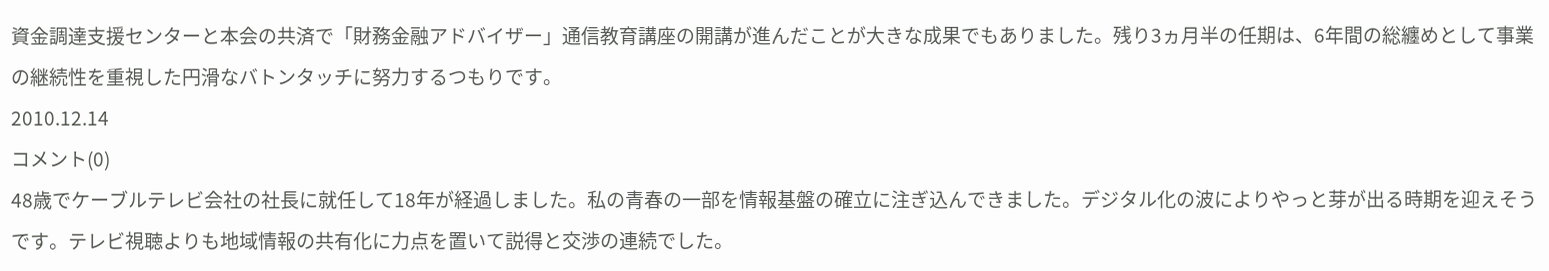資金調達支援センターと本会の共済で「財務金融アドバイザー」通信教育講座の開講が進んだことが大きな成果でもありました。残り3ヵ月半の任期は、6年間の総纏めとして事業の継続性を重視した円滑なバトンタッチに努力するつもりです。
2010.12.14
コメント(0)
48歳でケーブルテレビ会社の社長に就任して18年が経過しました。私の青春の一部を情報基盤の確立に注ぎ込んできました。デジタル化の波によりやっと芽が出る時期を迎えそうです。テレビ視聴よりも地域情報の共有化に力点を置いて説得と交渉の連続でした。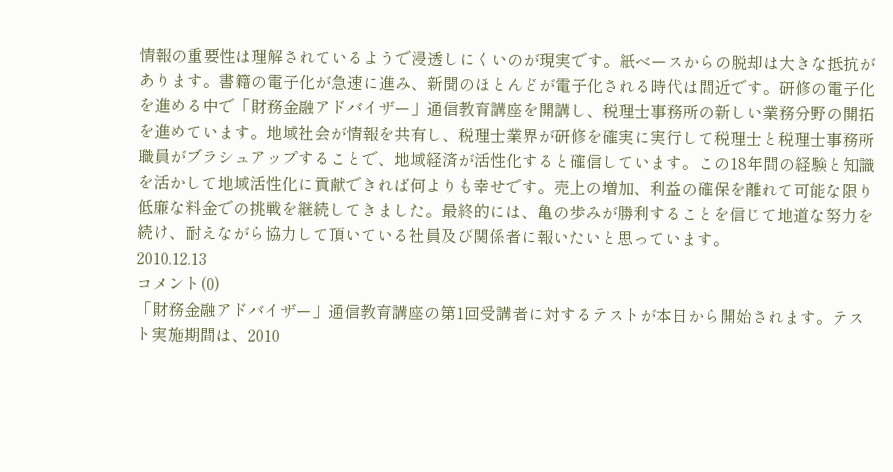情報の重要性は理解されているようで浸透しにくいのが現実です。紙ベースからの脱却は大きな抵抗があります。書籍の電子化が急速に進み、新聞のほとんどが電子化される時代は間近です。研修の電子化を進める中で「財務金融アドバイザー」通信教育講座を開講し、税理士事務所の新しい業務分野の開拓を進めています。地域社会が情報を共有し、税理士業界が研修を確実に実行して税理士と税理士事務所職員がブラシュアップすることで、地域経済が活性化すると確信しています。この18年間の経験と知識を活かして地域活性化に貢献できれば何よりも幸せです。売上の増加、利益の確保を離れて可能な限り低廉な料金での挑戦を継続してきました。最終的には、亀の歩みが勝利することを信じて地道な努力を続け、耐えながら協力して頂いている社員及び関係者に報いたいと思っています。
2010.12.13
コメント(0)
「財務金融アドバイザー」通信教育講座の第1回受講者に対するテストが本日から開始されます。テスト実施期間は、2010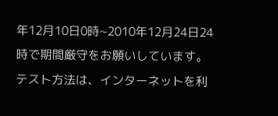年12月10日0時~2010年12月24日24時で期間厳守をお願いしています。テスト方法は、インターネットを利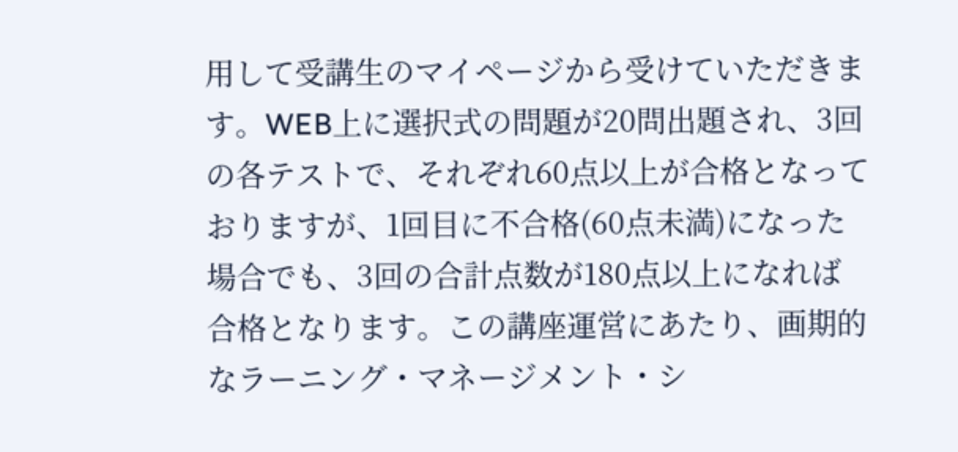用して受講生のマイページから受けていただきます。WEB上に選択式の問題が20問出題され、3回の各テストで、それぞれ60点以上が合格となっておりますが、1回目に不合格(60点未満)になった場合でも、3回の合計点数が180点以上になれば合格となります。この講座運営にあたり、画期的なラーニング・マネージメント・シ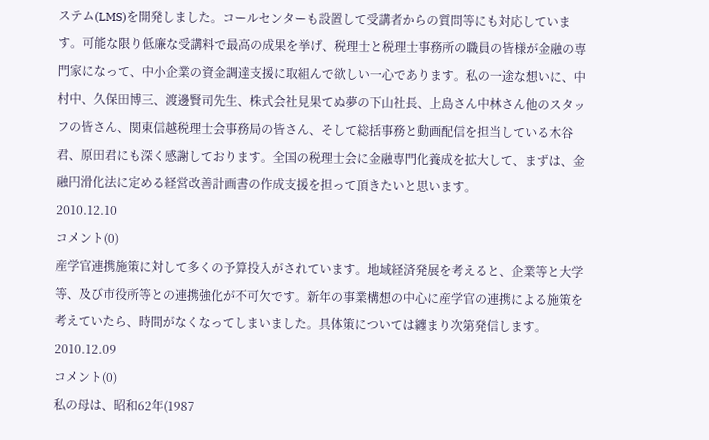ステム(LMS)を開発しました。コールセンターも設置して受講者からの質問等にも対応しています。可能な限り低廉な受講料で最高の成果を挙げ、税理士と税理士事務所の職員の皆様が金融の専門家になって、中小企業の資金調達支援に取組んで欲しい一心であります。私の一途な想いに、中村中、久保田博三、渡邊賢司先生、株式会社見果てぬ夢の下山社長、上島さん中林さん他のスタッフの皆さん、関東信越税理士会事務局の皆さん、そして総括事務と動画配信を担当している木谷君、原田君にも深く感謝しております。全国の税理士会に金融専門化養成を拡大して、まずは、金融円滑化法に定める経営改善計画書の作成支援を担って頂きたいと思います。
2010.12.10
コメント(0)
産学官連携施策に対して多くの予算投入がされています。地域経済発展を考えると、企業等と大学等、及び市役所等との連携強化が不可欠です。新年の事業構想の中心に産学官の連携による施策を考えていたら、時間がなくなってしまいました。具体策については纏まり次第発信します。
2010.12.09
コメント(0)
私の母は、昭和62年(1987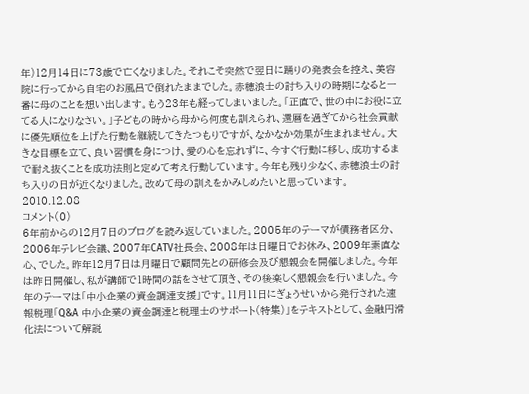年)12月14日に73歳で亡くなりました。それこそ突然で翌日に踊りの発表会を控え、美容院に行ってから自宅のお風呂で倒れたままでした。赤穂浪士の討ち入りの時期になると一番に母のことを想い出します。もう23年も経ってしまいました。「正直で、世の中にお役に立てる人になりなさい。」子どもの時から母から何度も訓えられ、還暦を過ぎてから社会貢献に優先順位を上げた行動を継続してきたつもりですが、なかなか効果が生まれません。大きな目標を立て、良い習慣を身につけ、愛の心を忘れずに、今すぐ行動に移し、成功するまで耐え抜くことを成功法則と定めて考え行動しています。今年も残り少なく、赤穂浪士の討ち入りの日が近くなりました。改めて母の訓えをかみしめたいと思っています。
2010.12.08
コメント(0)
6年前からの12月7日のブログを読み返していました。2005年のテーマが債務者区分、2006年テレビ会議、2007年CATV社長会、2008年は日曜日でお休み、2009年素直な心、でした。昨年12月7日は月曜日で顧問先との研修会及び懇親会を開催しました。今年は昨日開催し、私が講師で1時間の話をさせて頂き、その後楽しく懇親会を行いました。今年のテーマは「中小企業の資金調達支援」です。11月11日にぎょうせいから発行された速報税理「Q&A 中小企業の資金調達と税理士のサポート(特集)」をテキストとして、金融円滑化法について解説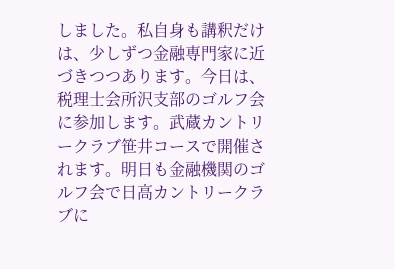しました。私自身も講釈だけは、少しずつ金融専門家に近づきつつあります。今日は、税理士会所沢支部のゴルフ会に参加します。武蔵カントリークラブ笹井コースで開催されます。明日も金融機関のゴルフ会で日高カントリークラブに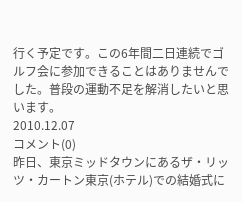行く予定です。この6年間二日連続でゴルフ会に参加できることはありませんでした。普段の運動不足を解消したいと思います。
2010.12.07
コメント(0)
昨日、東京ミッドタウンにあるザ・リッツ・カートン東京(ホテル)での結婚式に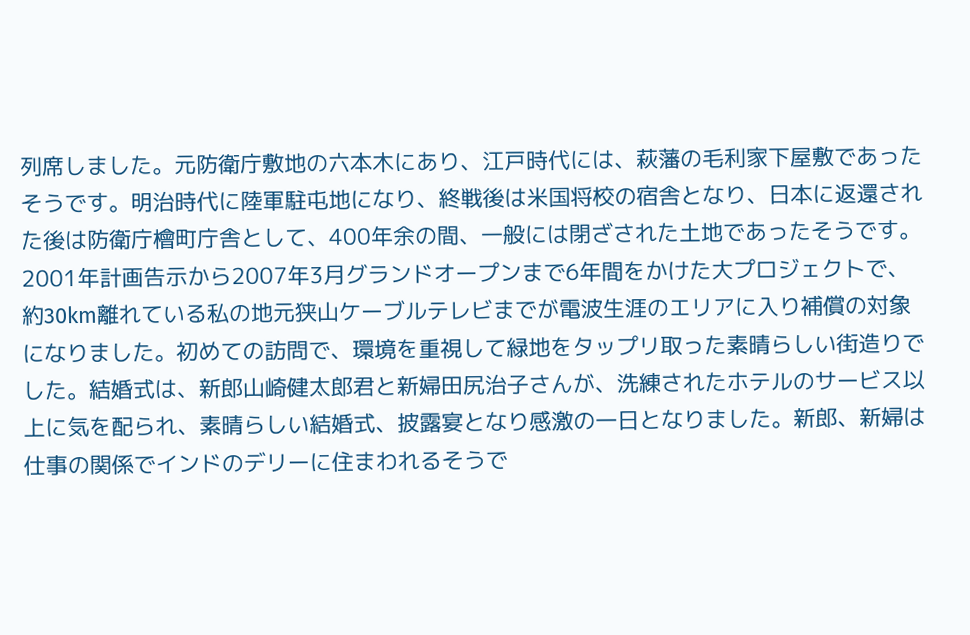列席しました。元防衛庁敷地の六本木にあり、江戸時代には、萩藩の毛利家下屋敷であったそうです。明治時代に陸軍駐屯地になり、終戦後は米国将校の宿舎となり、日本に返還された後は防衛庁檜町庁舎として、400年余の間、一般には閉ざされた土地であったそうです。2001年計画告示から2007年3月グランドオープンまで6年間をかけた大プロジェクトで、約30km離れている私の地元狭山ケーブルテレビまでが電波生涯のエリアに入り補償の対象になりました。初めての訪問で、環境を重視して緑地をタップリ取った素晴らしい街造りでした。結婚式は、新郎山崎健太郎君と新婦田尻治子さんが、洗練されたホテルのサービス以上に気を配られ、素晴らしい結婚式、披露宴となり感激の一日となりました。新郎、新婦は仕事の関係でインドのデリーに住まわれるそうで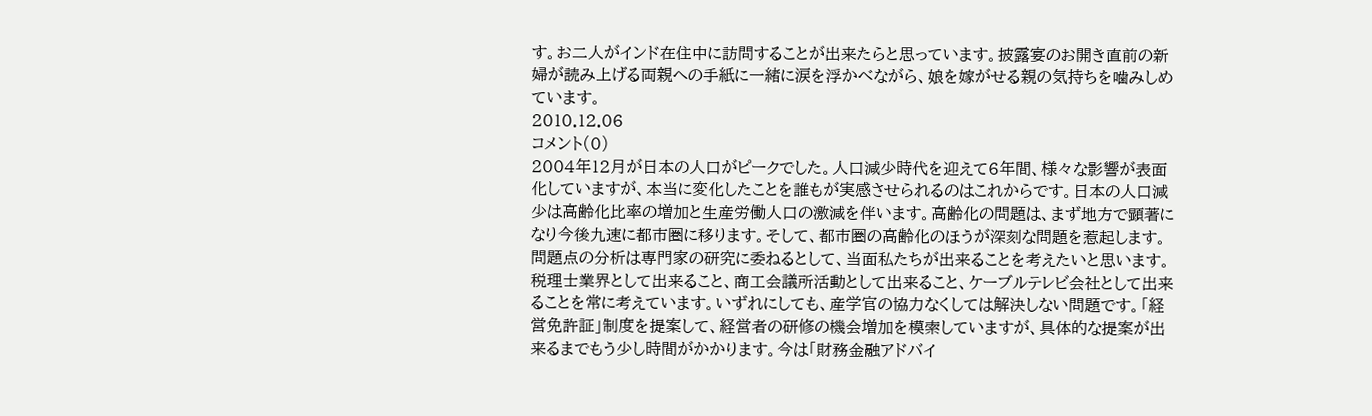す。お二人がインド在住中に訪問することが出来たらと思っています。披露宴のお開き直前の新婦が読み上げる両親への手紙に一緒に涙を浮かべながら、娘を嫁がせる親の気持ちを噛みしめています。
2010.12.06
コメント(0)
2004年12月が日本の人口がピークでした。人口減少時代を迎えて6年間、様々な影響が表面化していますが、本当に変化したことを誰もが実感させられるのはこれからです。日本の人口減少は高齢化比率の増加と生産労働人口の激減を伴います。高齢化の問題は、まず地方で顕著になり今後九速に都市圏に移ります。そして、都市圏の高齢化のほうが深刻な問題を惹起します。問題点の分析は専門家の研究に委ねるとして、当面私たちが出来ることを考えたいと思います。税理士業界として出来ること、商工会議所活動として出来ること、ケーブルテレビ会社として出来ることを常に考えています。いずれにしても、産学官の協力なくしては解決しない問題です。「経営免許証」制度を提案して、経営者の研修の機会増加を模索していますが、具体的な提案が出来るまでもう少し時間がかかります。今は「財務金融アドバイ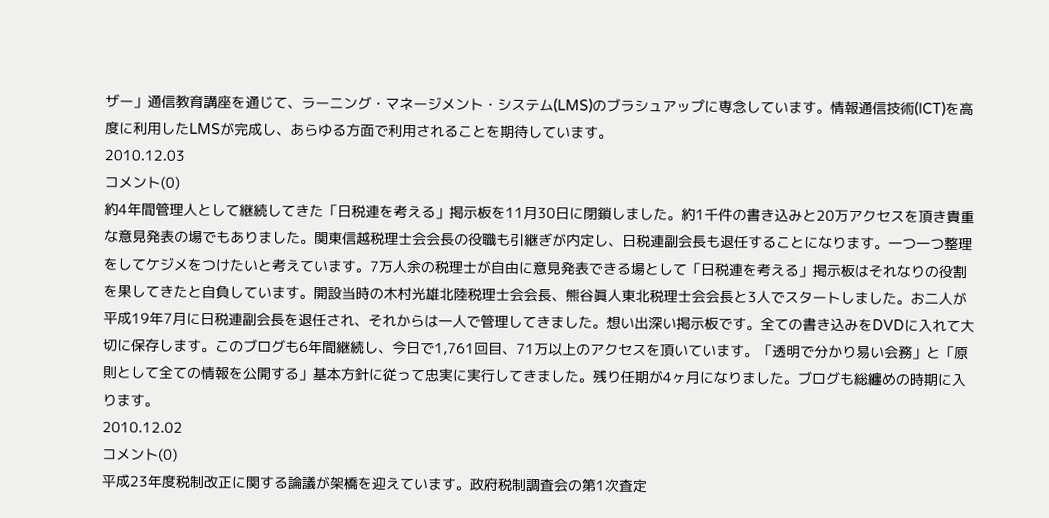ザー」通信教育講座を通じて、ラーニング・マネージメント・システム(LMS)のブラシュアップに専念しています。情報通信技術(ICT)を高度に利用したLMSが完成し、あらゆる方面で利用されることを期待しています。
2010.12.03
コメント(0)
約4年間管理人として継続してきた「日税連を考える」掲示板を11月30日に閉鎖しました。約1千件の書き込みと20万アクセスを頂き貴重な意見発表の場でもありました。関東信越税理士会会長の役職も引継ぎが内定し、日税連副会長も退任することになります。一つ一つ整理をしてケジメをつけたいと考えています。7万人余の税理士が自由に意見発表できる場として「日税連を考える」掲示板はそれなりの役割を果してきたと自負しています。開設当時の木村光雄北陸税理士会会長、熊谷眞人東北税理士会会長と3人でスタートしました。お二人が平成19年7月に日税連副会長を退任され、それからは一人で管理してきました。想い出深い掲示板です。全ての書き込みをDVDに入れて大切に保存します。このブログも6年間継続し、今日で1,761回目、71万以上のアクセスを頂いています。「透明で分かり易い会務」と「原則として全ての情報を公開する」基本方針に従って忠実に実行してきました。残り任期が4ヶ月になりました。ブログも総纏めの時期に入ります。
2010.12.02
コメント(0)
平成23年度税制改正に関する論議が架橋を迎えています。政府税制調査会の第1次査定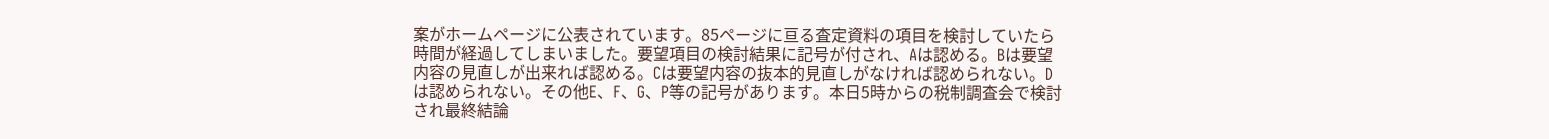案がホームページに公表されています。85ページに亘る査定資料の項目を検討していたら時間が経過してしまいました。要望項目の検討結果に記号が付され、Aは認める。Bは要望内容の見直しが出来れば認める。Cは要望内容の抜本的見直しがなければ認められない。Dは認められない。その他E、F、G、P等の記号があります。本日5時からの税制調査会で検討され最終結論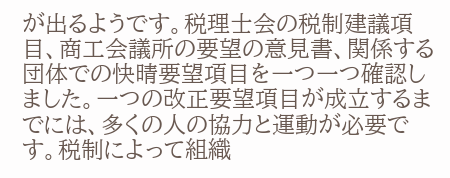が出るようです。税理士会の税制建議項目、商工会議所の要望の意見書、関係する団体での快晴要望項目を一つ一つ確認しました。一つの改正要望項目が成立するまでには、多くの人の協力と運動が必要です。税制によって組織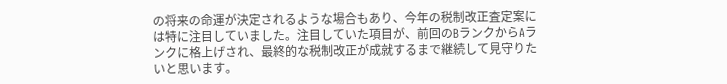の将来の命運が決定されるような場合もあり、今年の税制改正査定案には特に注目していました。注目していた項目が、前回のBランクからAランクに格上げされ、最終的な税制改正が成就するまで継続して見守りたいと思います。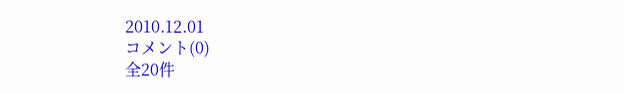2010.12.01
コメント(0)
全20件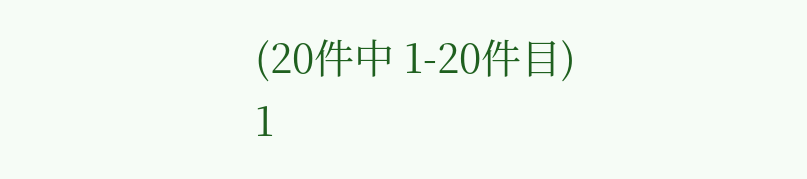(20件中 1-20件目)
1